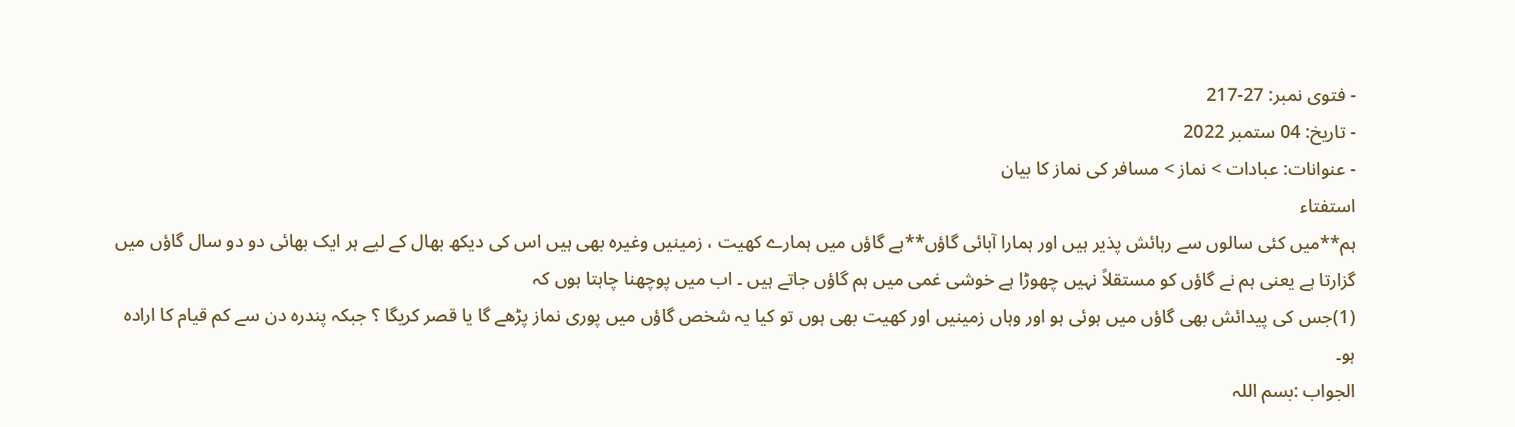- فتوی نمبر: 27-217
- تاریخ: 04 ستمبر 2022
- عنوانات: عبادات > نماز > مسافر کی نماز کا بیان
استفتاء
ہم**میں کئی سالوں سے رہائش پذیر ہیں اور ہمارا آبائی گاؤں**ہے گاؤں میں ہمارے کھیت ، زمینیں وغیرہ بھی ہیں اس کی دیکھ بھال کے لیے ہر ایک بھائی دو دو سال گاؤں میں گزارتا ہے یعنی ہم نے گاؤں کو مستقلاً نہیں چھوڑا ہے خوشی غمی میں ہم گاؤں جاتے ہیں ۔ اب میں پوچھنا چاہتا ہوں کہ
(1)جس کی پیدائش بھی گاؤں میں ہوئی ہو اور وہاں زمینیں اور کھیت بھی ہوں تو کیا یہ شخص گاؤں میں پوری نماز پڑھے گا یا قصر کریگا ؟ جبکہ پندرہ دن سے کم قیام کا ارادہ ہو۔
الجواب :بسم اللہ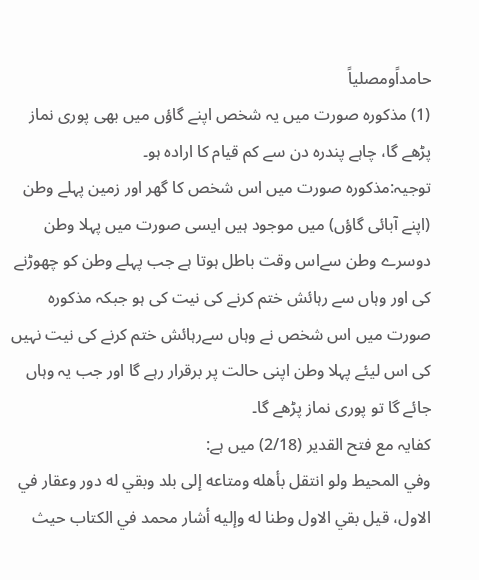حامداًومصلیاً
(1) مذکورہ صورت میں یہ شخص اپنے گاؤں میں بھی پوری نماز پڑھے گا، چاہے پندرہ دن سے کم قیام کا ارادہ ہو۔
توجیہ:مذکورہ صورت میں اس شخص کا گھر اور زمین پہلے وطن (اپنے آبائی گاؤں) میں موجود ہیں ایسی صورت میں پہلا وطن دوسرے وطن سےاس وقت باطل ہوتا ہے جب پہلے وطن کو چھوڑنے کی اور وہاں سے رہائش ختم کرنے کی نیت کی ہو جبکہ مذکورہ صورت میں اس شخص نے وہاں سےرہائش ختم کرنے کی نیت نہیں کی اس لیئے پہلا وطن اپنی حالت پر برقرار رہے گا اور جب یہ وہاں جائے گا تو پوری نماز پڑھے گا۔
کفایہ مع فتح القدیر (2/18) میں ہے:
وفي المحیط ولو انتقل بأهله ومتاعه إلی بلد وبقي له دور وعقار في الاول، قیل بقي الاول وطنا له وإلیه أشار محمد في الکتاب حیث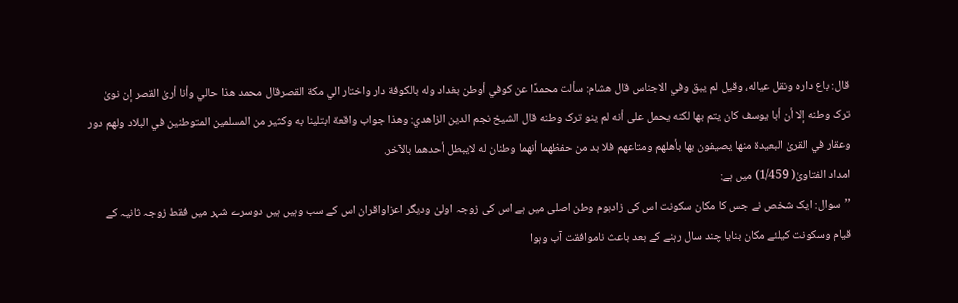قال: باع داره ونقل عیاله، وقیل لم یبق وفي الاجناس قال هشام: سألت محمدًا عن کوفي أوطن بغداد وله بالكوفة دار واختار الي مكة القصرقال محمد هذا حالي وأنا أریٰ القصر إن نویٰ ترک وطنه إلا أن أبا یوسف کان یتم بها لکنه یحمل علی أنه لم ینو ترک وطنه قال الشیخ نجم الدین الزاهدي: وهذا جواب واقعة ابتلینا به وکثیر من المسلمین المتوطنین في البلاد ولهم دور وعقار في القریٰ البعیدة منها یصیفون بها بأهلهم ومتاعهم فلا بد من حفظهما أنهما وطنان له لایبطل أحدهما بالآخر.
امداد الفتاویٰ( 1/459) میں ہے:
’’سوال: ایک شخص نے جس کا مکان سکونت اس کی زادبوم وطن اصلی میں ہے اس کی زوجہ اولیٰ ودیگر اعزاواقران اس کے سب وہیں ہیں دوسرے شہر میں فقط زوجہ ثانیہ کے قیام وسکونت کیلئے مکان بنایا چند سال رہنے کے بعد باعث ناموافقت آب وہوا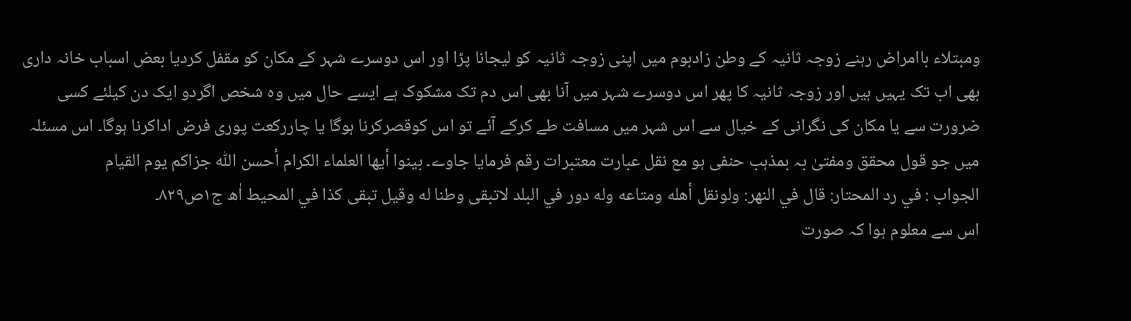ومبتلاء باامراض رہنے زوجہ ثانیہ کے وطن زادبوم میں اپنی زوجہ ثانیہ کو لیجانا پڑا اور اس دوسرے شہر کے مکان کو مقفل کردیا بعض اسباب خانہ داری بھی اب تک یہیں ہیں اور زوجہ ثانیہ کا پھر اس دوسرے شہر میں آنا بھی اس دم تک مشکوک ہے ایسے حال میں وہ شخص اگردو ایک دن کیلئے کسی ضرورت سے یا مکان کی نگرانی کے خیال سے اس شہر میں مسافت طے کرکے آئے تو اس کوقصرکرنا ہوگا یا چاررکعت پوری فرض اداکرنا ہوگا۔ اس مسئلہ میں جو قول محقق ومفتیٰ بہ بمذہب حنفی ہو مع نقل عبارت معتبرات رقم فرمایا جاوے۔ بینوا أیھا العلماء الکرام أحسن اللّٰہ جزاکم یوم القیام
الجواب : في رد المحتار: قال في النهر: ولونقل أهله ومتاعه وله دور في البلد لاتبقی وطنا له وقیل تبقی کذا في المحیط اٰھ ج۱ص۸۲۹۔
اس سے معلوم ہوا کہ صورت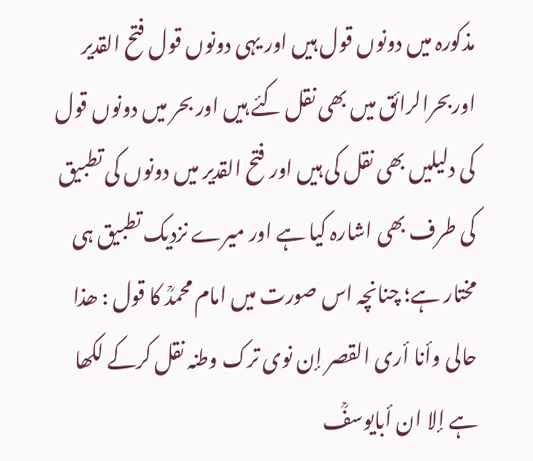مذکورہ میں دونوں قول ہیں اور یہی دونوں قول فتح القدیر اوربحرالرائق میں بھی نقل کئے ہیں اور بحر میں دونوں قول کی دلیلیں بھی نقل کی ہیں اور فتح القدیر میں دونوں کی تطبیق کی طرف بھی اشارہ کیا ہے اور میرے نزدیک تطبیق ہی مختار ہے؛ چنانچہ اس صورت میں امام محمدؒ کا قول : ھذا حالی وأنا أری القصر إن نوی ترک وطنہ نقل کرکے لکھا ہے إلا ان أبایوسفؒ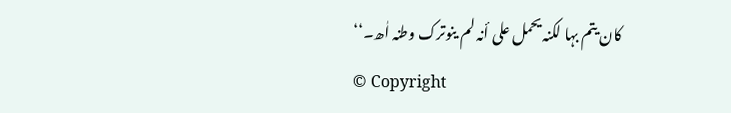کان یتم بہا لکنہ یحمل علی أنہ لم ینوترک وطنہ اٰھ۔‘‘
© Copyright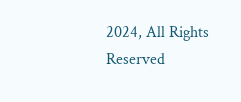2024, All Rights Reserved